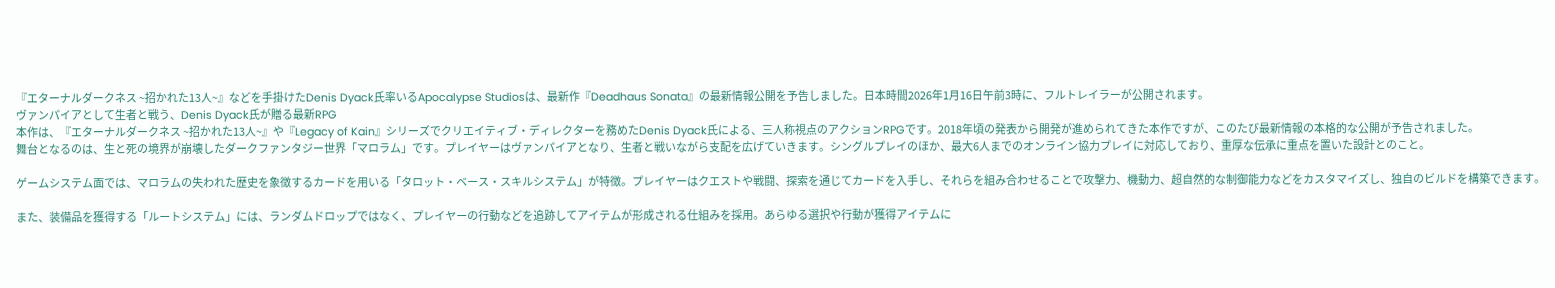『エターナルダークネス ~招かれた13人~』などを手掛けたDenis Dyack氏率いるApocalypse Studiosは、最新作『Deadhaus Sonata』の最新情報公開を予告しました。日本時間2026年1月16日午前3時に、フルトレイラーが公開されます。
ヴァンパイアとして生者と戦う、Denis Dyack氏が贈る最新RPG
本作は、『エターナルダークネス ~招かれた13人~』や『Legacy of Kain』シリーズでクリエイティブ・ディレクターを務めたDenis Dyack氏による、三人称視点のアクションRPGです。2018年頃の発表から開発が進められてきた本作ですが、このたび最新情報の本格的な公開が予告されました。
舞台となるのは、生と死の境界が崩壊したダークファンタジー世界「マロラム」です。プレイヤーはヴァンパイアとなり、生者と戦いながら支配を広げていきます。シングルプレイのほか、最大6人までのオンライン協力プレイに対応しており、重厚な伝承に重点を置いた設計とのこと。

ゲームシステム面では、マロラムの失われた歴史を象徴するカードを用いる「タロット・ベース・スキルシステム」が特徴。プレイヤーはクエストや戦闘、探索を通じてカードを入手し、それらを組み合わせることで攻撃力、機動力、超自然的な制御能力などをカスタマイズし、独自のビルドを構築できます。

また、装備品を獲得する「ルートシステム」には、ランダムドロップではなく、プレイヤーの行動などを追跡してアイテムが形成される仕組みを採用。あらゆる選択や行動が獲得アイテムに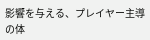影響を与える、プレイヤー主導の体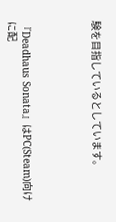験を目指しているとしています。




『Deadhaus Sonata』はPC(Steam)向けに配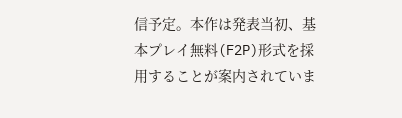信予定。本作は発表当初、基本プレイ無料(F2P)形式を採用することが案内されていま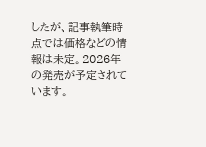したが、記事執筆時点では価格などの情報は未定。2026年の発売が予定されています。